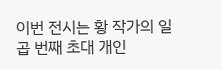이번 전시는 황 작가의 일곱 번째 초대 개인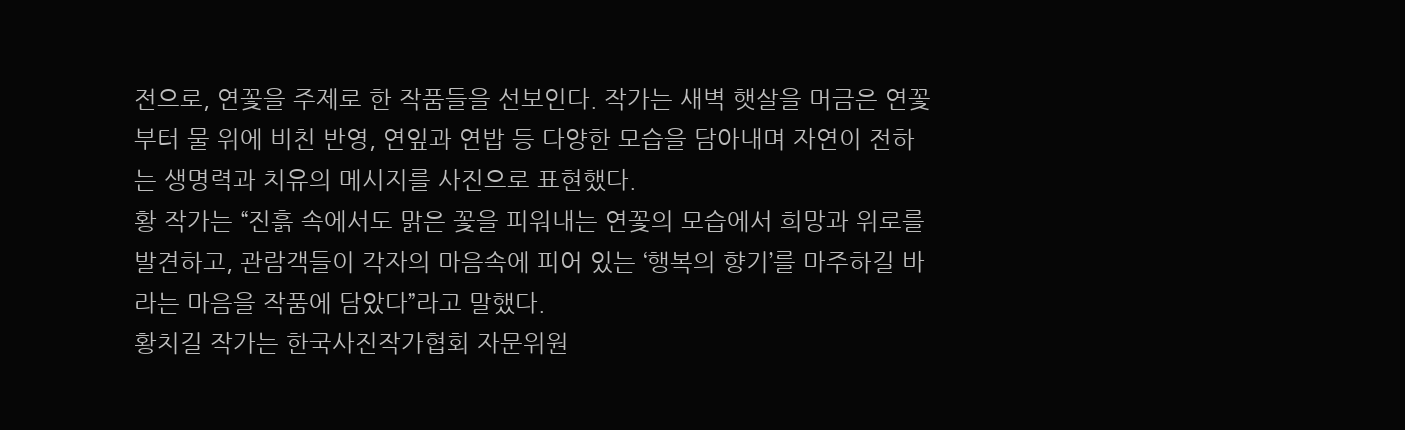전으로, 연꽃을 주제로 한 작품들을 선보인다. 작가는 새벽 햇살을 머금은 연꽃부터 물 위에 비친 반영, 연잎과 연밥 등 다양한 모습을 담아내며 자연이 전하는 생명력과 치유의 메시지를 사진으로 표현했다.
황 작가는 “진흙 속에서도 맑은 꽃을 피워내는 연꽃의 모습에서 희망과 위로를 발견하고, 관람객들이 각자의 마음속에 피어 있는 ‘행복의 향기’를 마주하길 바라는 마음을 작품에 담았다”라고 말했다.
황치길 작가는 한국사진작가협회 자문위원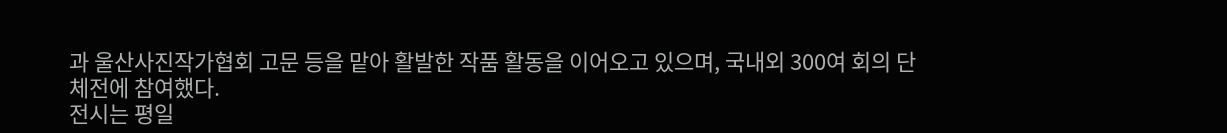과 울산사진작가협회 고문 등을 맡아 활발한 작품 활동을 이어오고 있으며, 국내외 300여 회의 단체전에 참여했다.
전시는 평일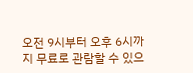오전 9시부터 오후 6시까지 무료로 관람할 수 있으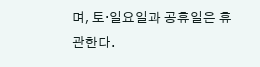며, 토·일요일과 공휴일은 휴관한다.